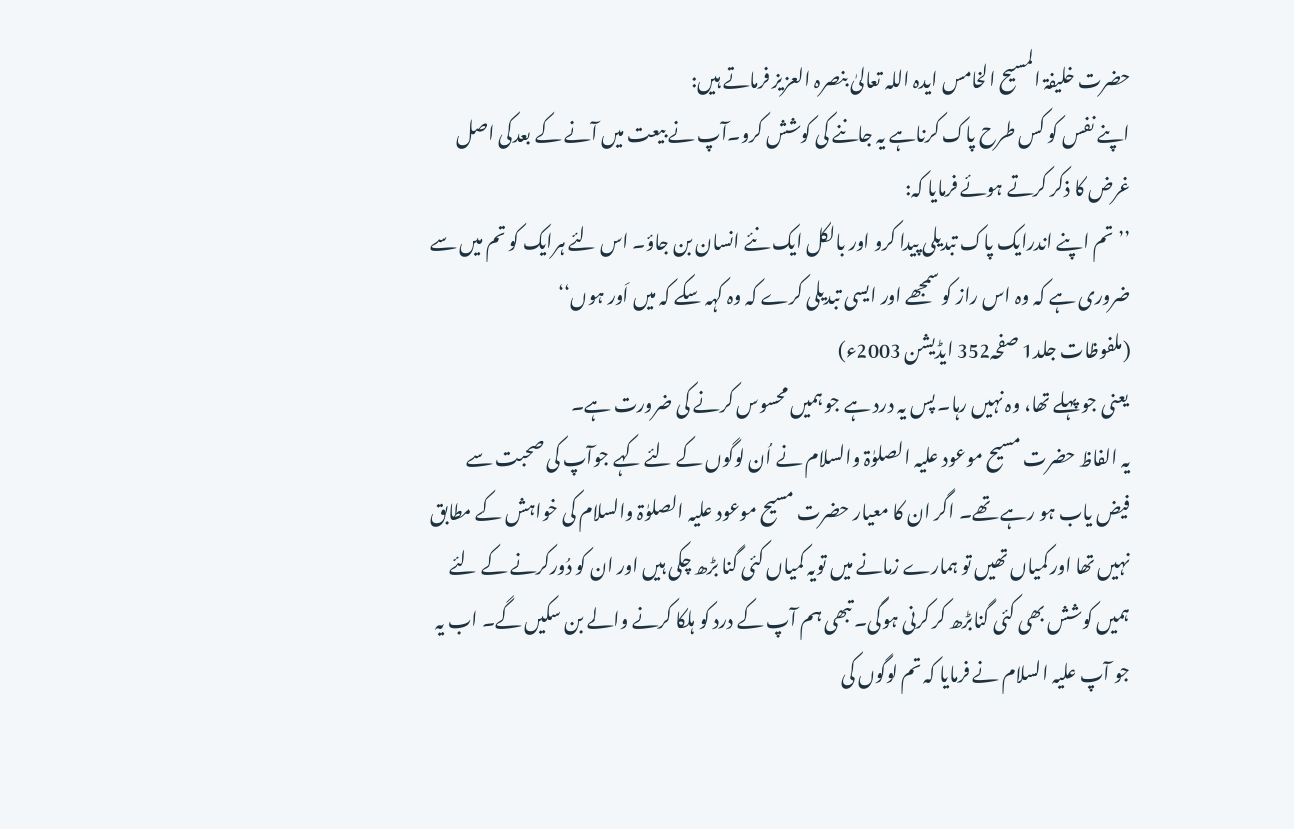حضرت خلیفۃ المسیح الخامس ایدہ اللہ تعالیٰ بنصرہ العزیز فرماتے ہیں:
اپنے نفس کو کس طرح پاک کرناہے یہ جاننے کی کوشش کرو۔آپ نے بیعت میں آنے کے بعدکی اصل غرض کا ذکر کرتے ہوئے فرمایا کہ:
’’تم اپنے اندرایک پاک تبدیلی پیدا کرو اور بالکل ایک نئے انسان بن جاؤ۔ اس لئے ہرایک کو تم میں سے ضروری ہے کہ وہ اس راز کو سمجھے اور ایسی تبدیلی کرے کہ وہ کہہ سکے کہ میں اَور ہوں‘‘
(ملفوظات جلد1 صفحہ352 ایڈیشن 2003ء)
یعنی جو پہلے تھا، وہ نہیں رہا۔ پس یہ درد ہے جو ہمیں محسوس کرنے کی ضرورت ہے۔
یہ الفاظ حضرت مسیح موعود علیہ الصلوٰۃ والسلام نے اُن لوگوں کے لئے کہے جوآپ کی صحبت سے فیض یاب ہو رہے تھے۔ اگر ان کا معیار حضرت مسیح موعود علیہ الصلوٰۃ والسلام کی خواہش کے مطابق نہیں تھا اور کمیاں تھیں تو ہمارے زمانے میں تویہ کمیاں کئی گنا بڑھ چکی ہیں اور ان کو دُورکرنے کے لئے ہمیں کوشش بھی کئی گنابڑھ کر کرنی ہوگی۔ تبھی ہم آپ کے درد کو ہلکا کرنے والے بن سکیں گے۔ اب یہ جو آپ علیہ السلام نے فرمایا کہ تم لوگوں کی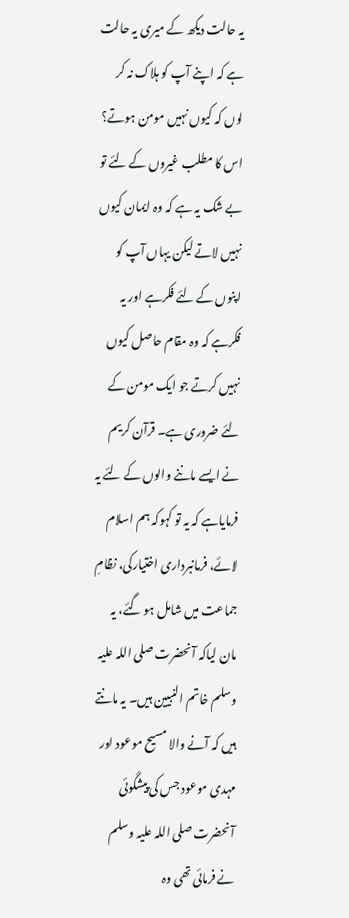یہ حالت دیکھ کے میری یہ حالت ہے کہ اپنے آپ کو ہلاک نہ کر لوں کہ کیوں نہیں مومن ہوتے؟ اس کا مطلب غیروں کے لئے تو بے شک یہ ہے کہ وہ ایمان کیوں نہیں لاتے لیکن یہاں آپ کو اپنوں کے لئے فکرہے اور یہ فکرہے کہ وہ مقام حاصل کیوں نہیں کرتے جو ایک مومن کے لئے ضروری ہے۔ قرآن کریم نے ایسے ماننے والوں کے لئے یہ فرمایاہے کہ یہ تو کہوکہ ہم اسلام لائے، فرمانبرداری اختیارکی، نظامِ جماعت میں شامل ہو گئے، یہ مان لیاکہ آنحضرت صلی اللہ علیہ وسلم خاتم النبیین ہیں۔ یہ مانتے ہیں کہ آنے والا مسیح موعود اور مہدی موعود جس کی پیشگوئی آنحضرت صلی اللہ علیہ وسلم نے فرمائی تھی وہ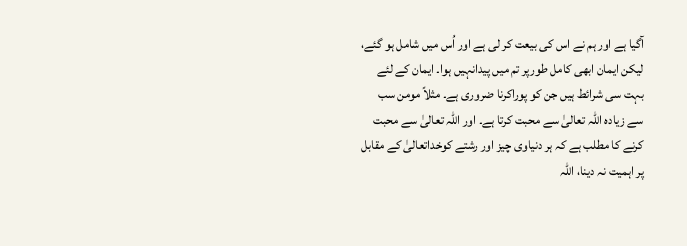آگیا ہے اور ہم نے اس کی بیعت کر لی ہے اور اُس میں شامل ہو گئے، لیکن ایمان ابھی کامل طورپر تم میں پیدانہیں ہوا۔ ایمان کے لئے بہت سی شرائط ہیں جن کو پوراکرنا ضروری ہے۔ مثلاً مومن سب سے زیادہ اللہ تعالیٰ سے محبت کرتا ہے۔ اور اللہ تعالیٰ سے محبت کرنے کا مطلب ہے کہ ہر دنیاوی چیز اور رشتے کوخداتعالیٰ کے مقابل پر اہمیت نہ دینا، اللہ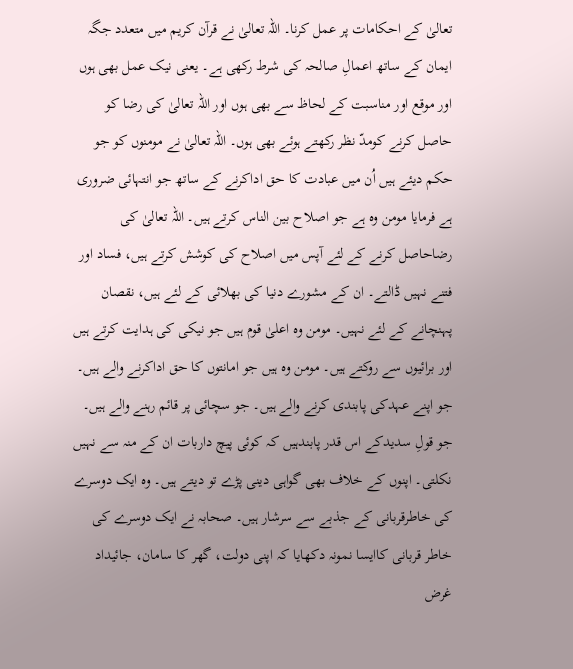تعالیٰ کے احکامات پر عمل کرنا۔ اللہ تعالیٰ نے قرآن کریم میں متعدد جگہ ایمان کے ساتھ اعمالِ صالحہ کی شرط رکھی ہے۔ یعنی نیک عمل بھی ہوں اور موقع اور مناسبت کے لحاظ سے بھی ہوں اور اللہ تعالیٰ کی رضا کو حاصل کرنے کومدّ نظر رکھتے ہوئے بھی ہوں۔ اللہ تعالیٰ نے مومنوں کو جو حکم دیئے ہیں اُن میں عبادت کا حق اداکرنے کے ساتھ جو انتہائی ضروری ہے فرمایا مومن وہ ہے جو اصلاح بین الناس کرتے ہیں۔ اللہ تعالیٰ کی رضاحاصل کرنے کے لئے آپس میں اصلاح کی کوشش کرتے ہیں، فساد اور فتنے نہیں ڈالتے۔ ان کے مشورے دنیا کی بھلائی کے لئے ہیں، نقصان پہنچانے کے لئے نہیں۔ مومن وہ اعلیٰ قوم ہیں جو نیکی کی ہدایت کرتے ہیں اور برائیوں سے روکتے ہیں۔ مومن وہ ہیں جو امانتوں کا حق اداکرنے والے ہیں۔ جو اپنے عہدکی پابندی کرنے والے ہیں۔ جو سچائی پر قائم رہنے والے ہیں۔ جو قولِ سدیدکے اس قدر پابندہیں کہ کوئی پیچ داربات ان کے منہ سے نہیں نکلتی۔ اپنوں کے خلاف بھی گواہی دینی پڑے تو دیتے ہیں۔ وہ ایک دوسرے کی خاطرقربانی کے جذبے سے سرشار ہیں۔ صحابہ نے ایک دوسرے کی خاطر قربانی کاایسا نمونہ دکھایا کہ اپنی دولت، گھر کا سامان، جائیداد غرض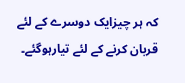کہ ہر چیزایک دوسرے کے لئے قربان کرنے کے لئے تیارہوگئے۔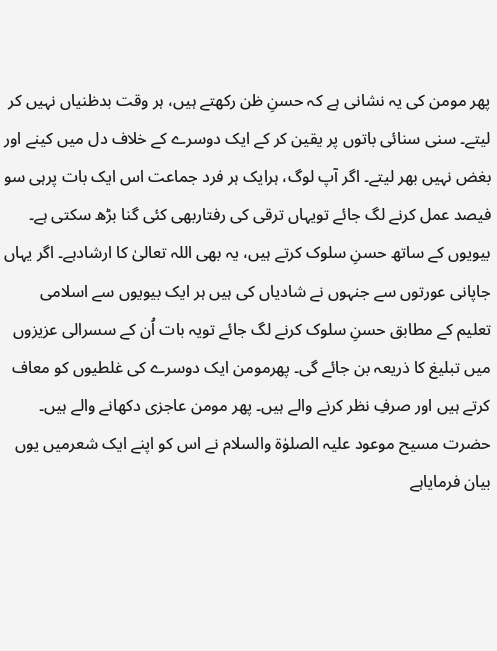پھر مومن کی یہ نشانی ہے کہ حسنِ ظن رکھتے ہیں، ہر وقت بدظنیاں نہیں کر لیتے۔ سنی سنائی باتوں پر یقین کر کے ایک دوسرے کے خلاف دل میں کینے اور بغض نہیں بھر لیتے۔ اگر آپ لوگ، ہرایک ہر فرد جماعت اس ایک بات پرہی سو فیصد عمل کرنے لگ جائے تویہاں ترقی کی رفتاربھی کئی گنا بڑھ سکتی ہے۔ بیویوں کے ساتھ حسنِ سلوک کرتے ہیں، یہ بھی اللہ تعالیٰ کا ارشادہے۔ اگر یہاں جاپانی عورتوں سے جنہوں نے شادیاں کی ہیں ہر ایک بیویوں سے اسلامی تعلیم کے مطابق حسنِ سلوک کرنے لگ جائے تویہ بات اُن کے سسرالی عزیزوں میں تبلیغ کا ذریعہ بن جائے گی۔ پھرمومن ایک دوسرے کی غلطیوں کو معاف کرتے ہیں اور صرفِ نظر کرنے والے ہیں۔ پھر مومن عاجزی دکھانے والے ہیں۔ حضرت مسیح موعود علیہ الصلوٰۃ والسلام نے اس کو اپنے ایک شعرمیں یوں بیان فرمایاہے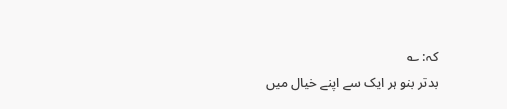کہ: ؎
بدتر بنو ہر ایک سے اپنے خیال میں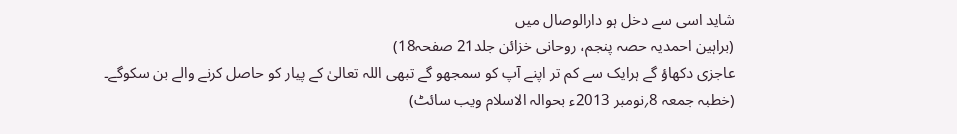شاید اسی سے دخل ہو دارالوصال میں
(براہین احمدیہ حصہ پنجم، روحانی خزائن جلد21 صفحہ18)
عاجزی دکھاؤ گے ہرایک سے کم تر اپنے آپ کو سمجھو گے تبھی اللہ تعالیٰ کے پیار کو حاصل کرنے والے بن سکوگے۔
(خطبہ جمعہ 8؍نومبر 2013ء بحوالہ الاسلام ویب سائٹ)